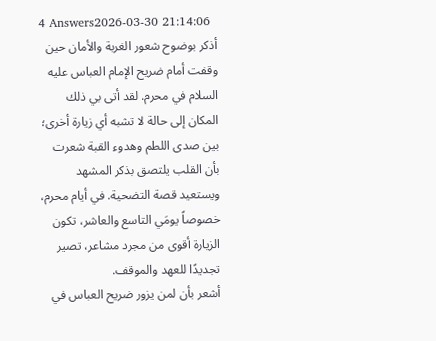4 Answers2026-03-30 21:14:06
أذكر بوضوح شعور الغربة والأمان حين وقفت أمام ضريح الإمام العباس عليه السلام في محرم. لقد أتى بي ذلك المكان إلى حالة لا تشبه أي زيارة أخرى؛ بين صدى اللطم وهدوء القبة شعرت بأن القلب يلتصق بذكر المشهد ويستعيد قصة التضحية. في أيام محرم، خصوصاً يومَي التاسع والعاشر، تكون الزيارة أقوى من مجرد مشاعر، تصير تجديدًا للعهد والموقف.
أشعر بأن لمن يزور ضريح العباس في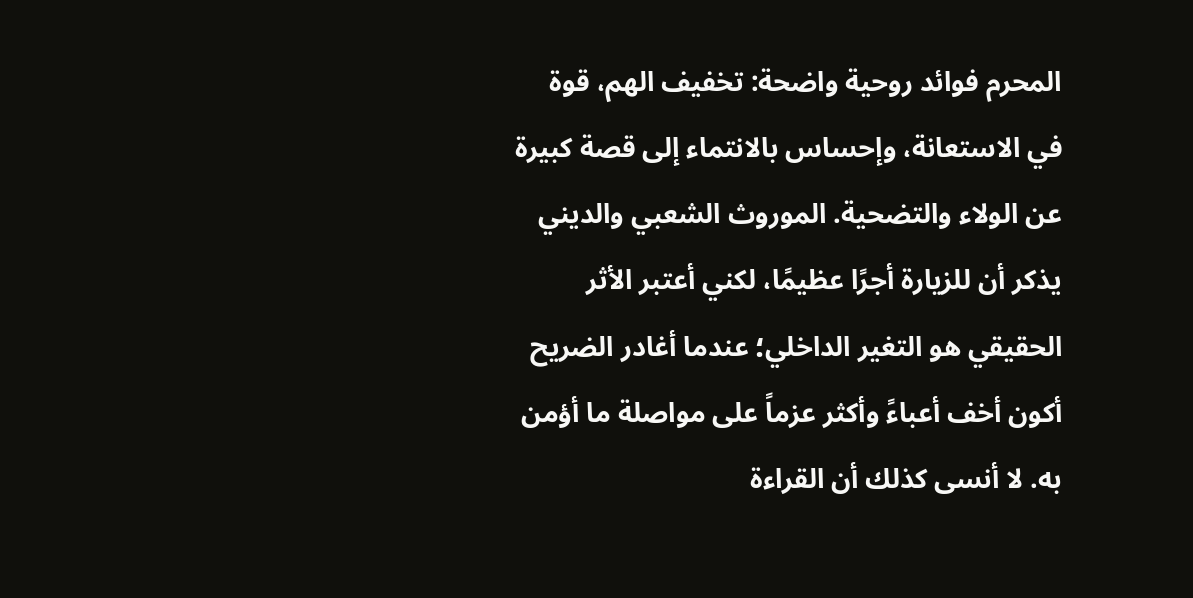المحرم فوائد روحية واضحة: تخفيف الهم، قوة في الاستعانة، وإحساس بالانتماء إلى قصة كبيرة عن الولاء والتضحية. الموروث الشعبي والديني يذكر أن للزيارة أجرًا عظيمًا، لكني أعتبر الأثر الحقيقي هو التغير الداخلي؛ عندما أغادر الضريح أكون أخف أعباءً وأكثر عزماً على مواصلة ما أؤمن به. لا أنسى كذلك أن القراءة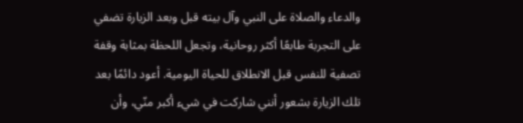والدعاء والصلاة على النبي وآل بيته قبل وبعد الزيارة تضفي على التجربة طابعًا أكثر روحانية، وتجعل اللحظة بمثابة وقفة تصفية للنفس قبل الانطلاق للحياة اليومية. أعود دائمًا بعد تلك الزيارة بشعور أنني شاركت في شيء أكبر منّي، وأن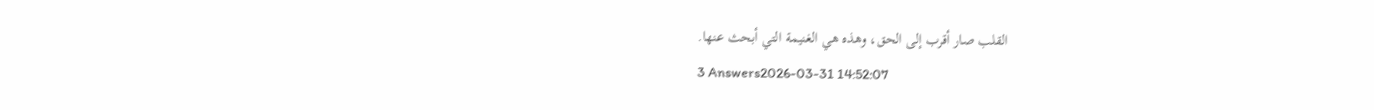القلب صار أقرب إلى الحق، وهذه هي الغنيمة التي أبحث عنها.
3 Answers2026-03-31 14:52:07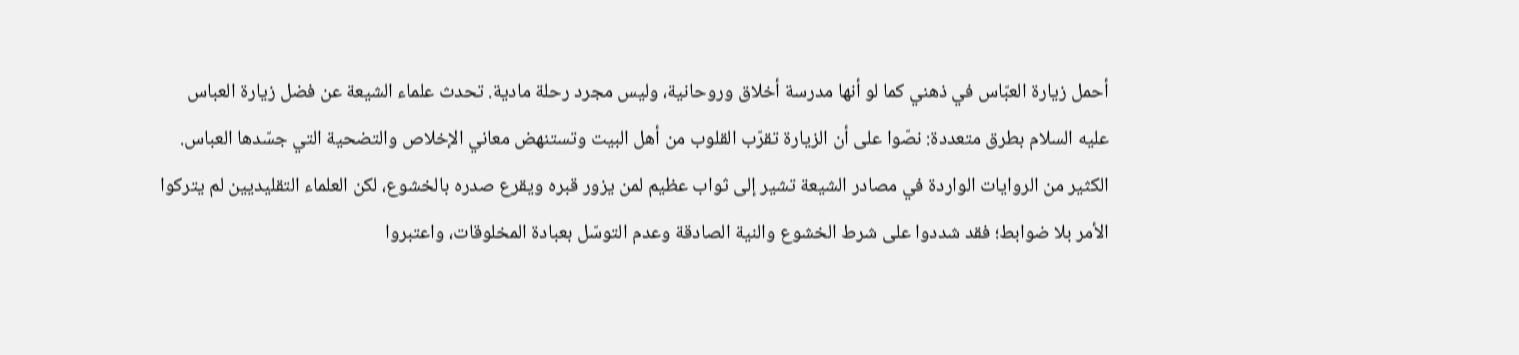أحمل زيارة العبّاس في ذهني كما لو أنها مدرسة أخلاق وروحانية، وليس مجرد رحلة مادية. تحدث علماء الشيعة عن فضل زيارة العباس عليه السلام بطرق متعددة: نصّوا على أن الزيارة تقرّب القلوب من أهل البيت وتستنهض معاني الإخلاص والتضحية التي جسّدها العباس. الكثير من الروايات الواردة في مصادر الشيعة تشير إلى ثواب عظيم لمن يزور قبره ويقرع صدره بالخشوع، لكن العلماء التقليديين لم يتركوا الأمر بلا ضوابط؛ فقد شددوا على شرط الخشوع والنية الصادقة وعدم التوسّل بعبادة المخلوقات، واعتبروا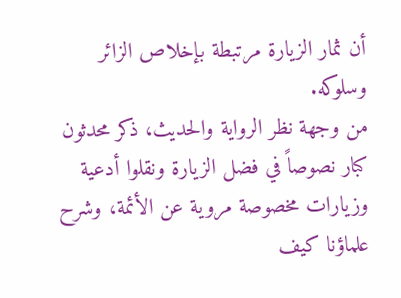أن ثمار الزيارة مرتبطة بإخلاص الزائر وسلوكه.
من وجهة نظر الرواية والحديث، ذكر محدثون كبار نصوصاً في فضل الزيارة ونقلوا أدعية وزيارات مخصوصة مروية عن الأئمة، وشرح علماؤنا كيف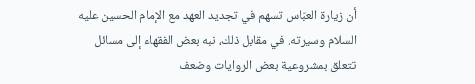أن زيارة العبّاس تسهم في تجديد العهد مع الإمام الحسين عليه السلام وسيرته. في مقابل ذلك، نبه بعض الفقهاء إلى مسائل تتعلق بمشروعية بعض الروايات وضعف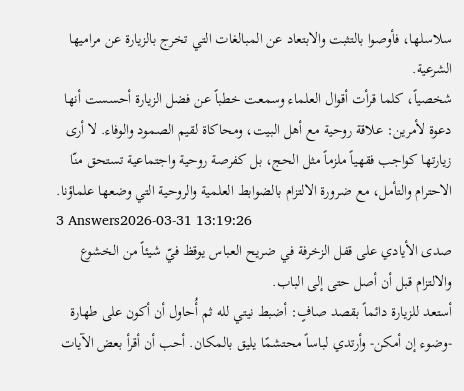سلاسلها، فأوصوا بالتثبت والابتعاد عن المبالغات التي تخرج بالزيارة عن مراميها الشرعية.
شخصياً، كلما قرأت أقوال العلماء وسمعت خطباً عن فضل الزيارة أحسست أنها دعوة لأمرين: علاقة روحية مع أهل البيت، ومحاكاة لقيم الصمود والوفاء. لا أرى زيارتها كواجب فقهياً ملزماً مثل الحج، بل كفرصة روحية واجتماعية تستحق منّا الاحترام والتأمل، مع ضرورة الالتزام بالضوابط العلمية والروحية التي وضعها علماؤنا.
3 Answers2026-03-31 13:19:26
صدى الأيادي على قفل الزخرفة في ضريح العباس يوقظ فيّ شيئاً من الخشوع والالتزام قبل أن أصل حتى إلى الباب.
أستعد للزيارة دائماً بقصد صافٍ: أضبط نيتي لله ثم أُحاول أن أكون على طهارة -وضوء إن أمكن- وأرتدي لباساً محتشمًا يليق بالمكان. أحب أن أقرأ بعض الآيات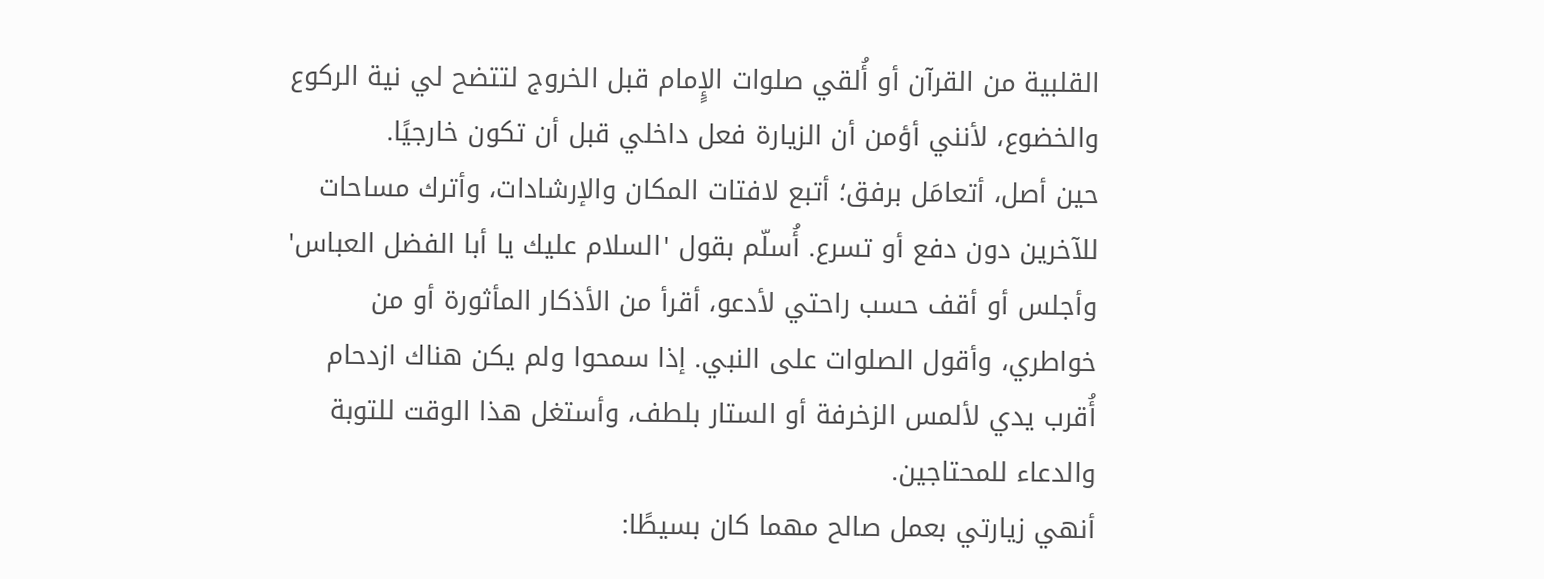القلبية من القرآن أو أُلقي صلوات الإٍمام قبل الخروج لتتضح لي نية الركوع والخضوع، لأنني أؤمن أن الزيارة فعل داخلي قبل أن تكون خارجيًا.
حين أصل، أتعامَل برفق؛ أتبع لافتات المكان والإرشادات، وأترك مساحات للآخرين دون دفع أو تسرع. أُسلّم بقول 'السلام عليك يا أبا الفضل العباس' وأجلس أو أقف حسب راحتي لأدعو، أقرأ من الأذكار المأثورة أو من خواطري، وأقول الصلوات على النبي. إذا سمحوا ولم يكن هناك ازدحام أُقرب يدي لألمس الزخرفة أو الستار بلطف، وأستغل هذا الوقت للتوبة والدعاء للمحتاجين.
أنهي زيارتي بعمل صالح مهما كان بسيطًا: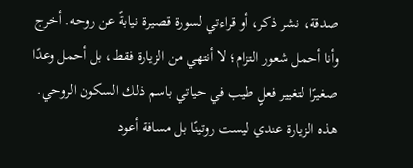صدقة، نشر ذكر، أو قراءتي لسورة قصيرة نيابةً عن روحه. أخرج وأنا أحمل شعور التزام؛ لا أنتهي من الزيارة فقط، بل أحمل وعدًا صغيرًا لتغيير فعلٍ طيب في حياتي باسم ذلك السكون الروحي. هذه الزيارة عندي ليست روتينًا بل مسافة أعود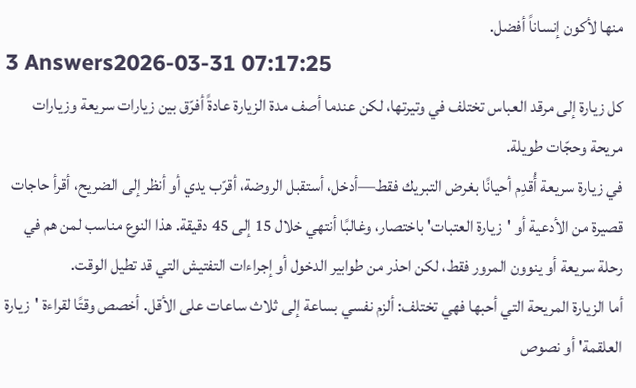منها لأكون إنساناً أفضل.
3 Answers2026-03-31 07:17:25
كل زيارة إلى مرقد العباس تختلف في وتيرتها، لكن عندما أصف مدة الزيارة عادةً أفرّق بين زيارات سريعة وزيارات مريحة وحجّات طويلة.
في زيارة سريعة أُقدِم أحيانًا بغرض التبريك فقط—أدخل، أستقبل الروضة، أقرّب يدي أو أنظر إلى الضريح، أقرأ حاجات قصيرة من الأدعية أو 'زيارة العتبات' باختصار، وغالبًا أنتهي خلال 15 إلى 45 دقيقة. هذا النوع مناسب لمن هم في رحلة سريعة أو ينوون المرور فقط، لكن احذر من طوابير الدخول أو إجراءات التفتيش التي قد تطيل الوقت.
أما الزيارة المريحة التي أحبها فهي تختلف: ألزم نفسي بساعة إلى ثلاث ساعات على الأقل. أخصص وقتًا لقراءة 'زيارة العلقمة' أو نصوص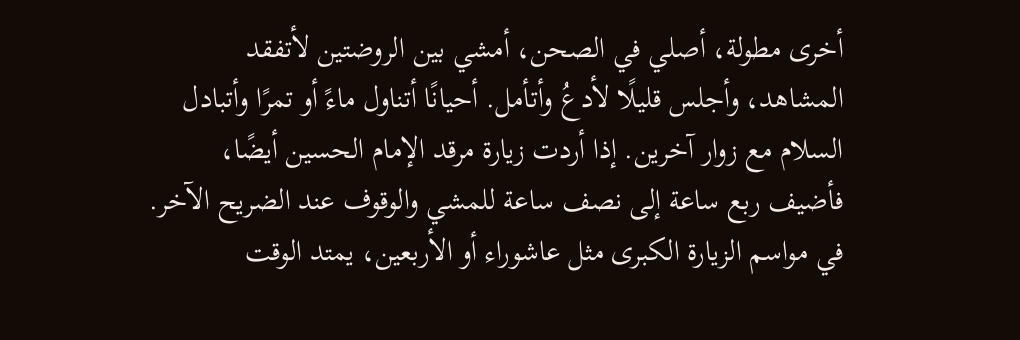أخرى مطولة، أصلي في الصحن، أمشي بين الروضتين لأتفقد المشاهد، وأجلس قليلًا لأدعُ وأتأمل. أحيانًا أتناول ماءً أو تمرًا وأتبادل السلام مع زوار آخرين. إذا أردت زيارة مرقد الإمام الحسين أيضًا، فأضيف ربع ساعة إلى نصف ساعة للمشي والوقوف عند الضريح الآخر.
في مواسم الزيارة الكبرى مثل عاشوراء أو الأربعين، يمتد الوقت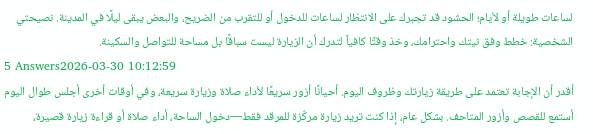لساعات طويلة أو لأيام؛ الحشود قد تجبرك على الانتظار لساعات للدخول أو للتقرب من الضريح، والبعض يبقى ليلًا في المدينة. نصيحتي الشخصية: خطط وفق نيتك واحترامك، وخذ وقتًا كافياً لتدرك أن الزيارة ليست سباقًا بل مساحة للتواصل والسكينة.
5 Answers2026-03-30 10:12:59
أقدر أن الإجابة تعتمد على طريقة زيارتك وظروف اليوم. أحيانًا أزور سريعًا لأداء صلاة وزيارة سريعة، وفي أوقات أخرى أجلس طوال اليوم أستمع للقصص وأزور المتاحف. بشكل عام، إذا كنت تريد زيارة مركّزة للمرقد فقط—دخول الساحة، أداء صلاة أو قراءة زیارة قصيرة،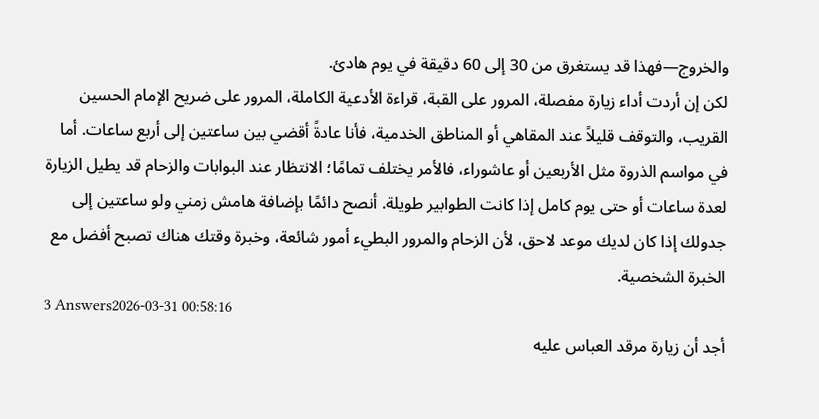والخروج—فهذا قد يستغرق من 30 إلى 60 دقيقة في يوم هادئ.
لكن إن أردت أداء زیارة مفصلة، المرور على القبة، قراءة الأدعية الكاملة، المرور على ضريح الإمام الحسين القريب، والتوقف قليلاً عند المقاهي أو المناطق الخدمية، فأنا عادةً أقضي بين ساعتين إلى أربع ساعات. أما في مواسم الذروة مثل الأربعين أو عاشوراء، فالأمر يختلف تمامًا؛ الانتظار عند البوابات والزحام قد يطيل الزيارة لعدة ساعات أو حتى يوم كامل إذا كانت الطوابير طويلة. أنصح دائمًا بإضافة هامش زمني ولو ساعتين إلى جدولك إذا كان لديك موعد لاحق، لأن الزحام والمرور البطيء أمور شائعة، وخبرة وقتك هناك تصبح أفضل مع الخبرة الشخصية.
3 Answers2026-03-31 00:58:16
أجد أن زيارة مرقد العباس عليه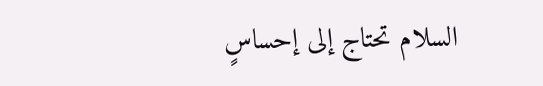السلام تحتاج إلى إحساسٍ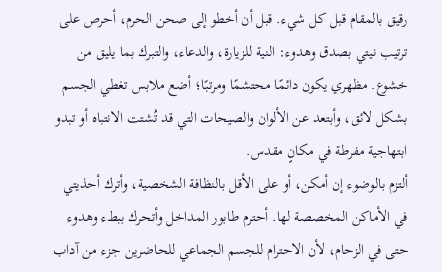رقيق بالمقام قبل كل شيء. قبل أن أخطو إلى صحن الحرم، أحرص على ترتيب نيتي بصدق وهدوء: النية للزيارة، والدعاء، والتبرك بما يليق من خشوع. مظهري يكون دائمًا محتشمًا ومرتبًا؛ أضع ملابس تغطي الجسم بشكل لائق، وأبتعد عن الألوان والصيحات التي قد تُشتت الانتباه أو تبدو ابتهاجية مفرطة في مكانٍ مقدس.
ألتزم بالوضوء إن أمكن، أو على الأقل بالنظافة الشخصية، وأترك أحذيتي في الأماكن المخصصة لها. أحترم طابور المداخل وأتحرك ببطء وهدوء حتى في الزحام، لأن الاحترام للجسم الجماعي للحاضرين جزء من آداب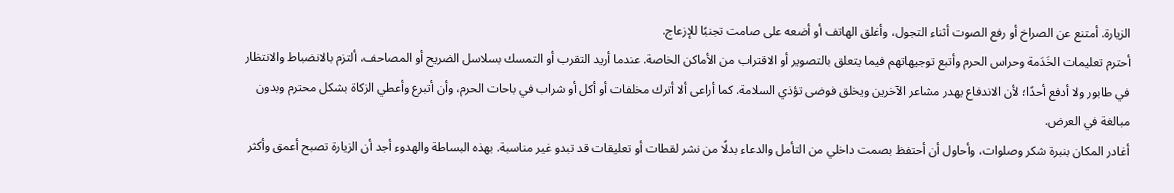الزيارة. أمتنع عن الصراخ أو رفع الصوت أثناء التجول، وأغلق الهاتف أو أضعه على صامت تجنبًا للإزعاج.
أحترم تعليمات الخَدَمة وحراس الحرم وأتبع توجيهاتهم فيما يتعلق بالتصوير أو الاقتراب من الأماكن الخاصة. عندما أريد التقرب أو التمسك بسلاسل الضريح أو المصاحف، ألتزم بالانضباط والانتظار في طابور ولا أدفع أحدًا؛ لأن الاندفاع يهدر مشاعر الآخرين ويخلق فوضى تؤذي السلامة. كما أراعى ألا أترك مخلفات أو أكل أو شراب في باحات الحرم، وأن أتبرع وأعطي الزكاة بشكل محترم وبدون مبالغة في العرض.
أغادر المكان بنبرة شكر وصلوات، وأحاول أن أحتفظ بصمت داخلي من التأمل والدعاء بدلًا من نشر لقطات أو تعليقات قد تبدو غير مناسبة. بهذه البساطة والهدوء أجد أن الزيارة تصبح أعمق وأكثر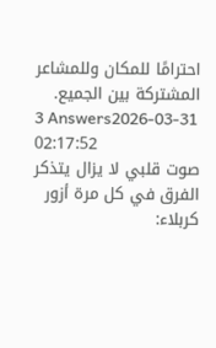احترامًا للمكان وللمشاعر المشتركة بين الجميع.
3 Answers2026-03-31 02:17:52
صوت قلبي لا يزال يتذكر الفرق في كل مرة أزور كربلاء: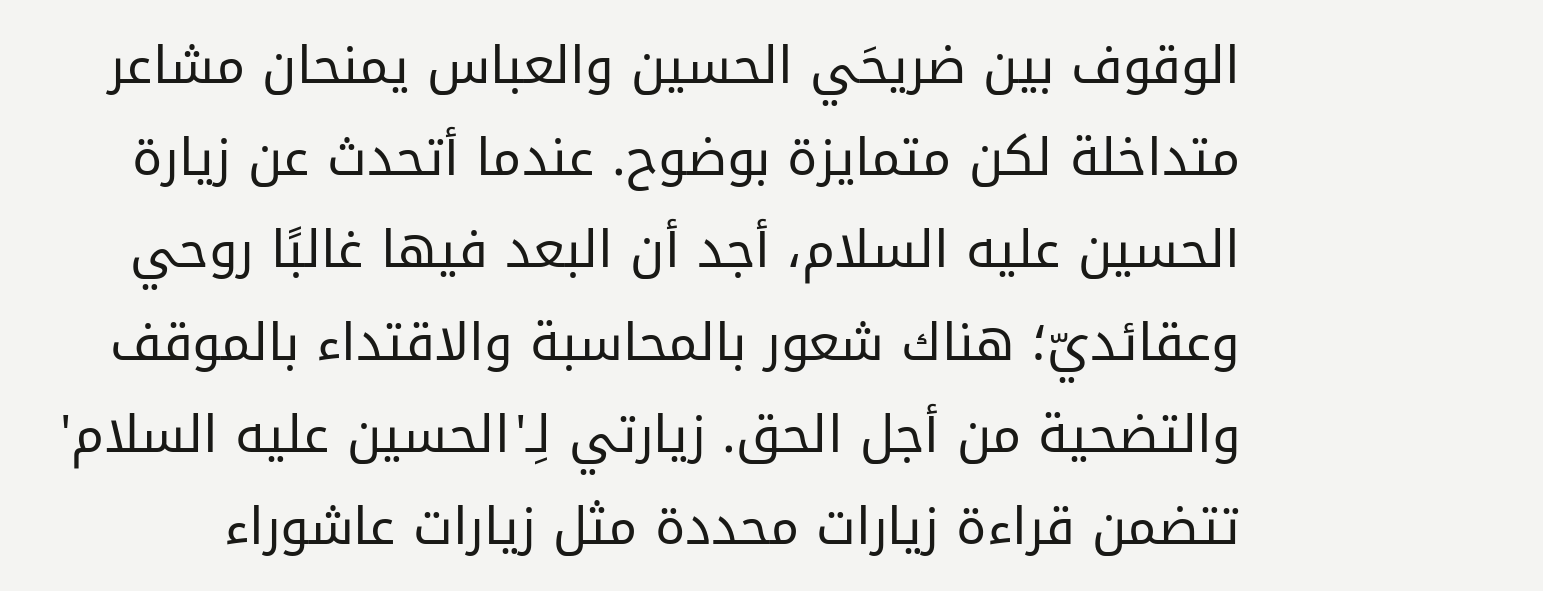الوقوف بين ضريحَي الحسين والعباس يمنحان مشاعر متداخلة لكن متمايزة بوضوح. عندما أتحدث عن زيارة الحسين عليه السلام، أجد أن البعد فيها غالبًا روحي وعقائديّ؛ هناك شعور بالمحاسبة والاقتداء بالموقف والتضحية من أجل الحق. زيارتي لِـ'الحسين عليه السلام' تتضمن قراءة زيارات محددة مثل زيارات عاشوراء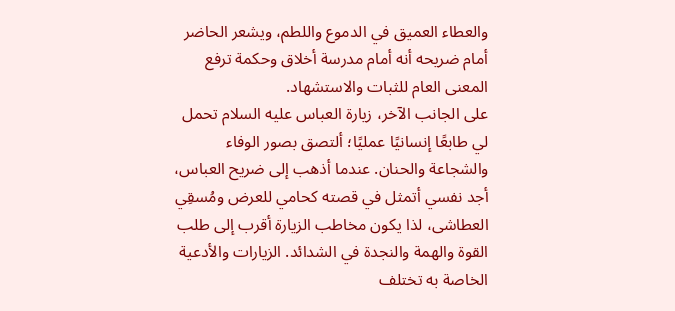والعطاء العميق في الدموع واللطم، ويشعر الحاضر أمام ضريحه أنه أمام مدرسة أخلاق وحكمة ترفع المعنى العام للثبات والاستشهاد.
على الجانب الآخر، زيارة العباس عليه السلام تحمل لي طابعًا إنسانيًا عمليًا؛ ألتصق بصور الوفاء والشجاعة والحنان. عندما أذهب إلى ضريح العباس، أجد نفسي أتمثل في قصته كحامي للعرض ومُسقِي العطاشى، لذا يكون مخاطب الزيارة أقرب إلى طلب القوة والهمة والنجدة في الشدائد. الزيارات والأدعية الخاصة به تختلف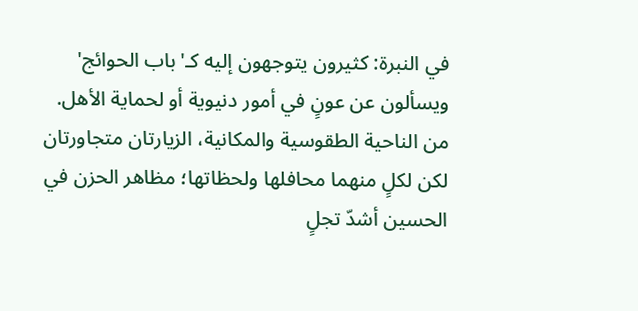في النبرة: كثيرون يتوجهون إليه كـ'باب الحوائج' ويسألون عن عونٍ في أمور دنيوية أو لحماية الأهل.
من الناحية الطقوسية والمكانية، الزيارتان متجاورتان لكن لكلٍ منهما محافلها ولحظاتها؛ مظاهر الحزن في الحسين أشدّ تجلٍ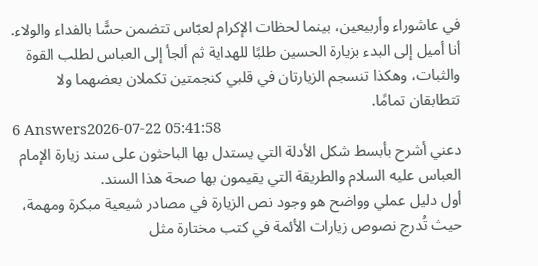في عاشوراء وأربيعين، بينما لحظات الإكرام لعبّاس تتضمن حسًّا بالفداء والولاء. أنا أميل إلى البدء بزيارة الحسين طلبًا للهداية ثم ألجأ إلى العباس لطلب القوة والثبات، وهكذا تنسجم الزيارتان في قلبي كنجمتين تكملان بعضهما ولا تتطابقان تمامًا.
6 Answers2026-07-22 05:41:58
دعني أشرح بأبسط شكل الأدلة التي يستدل بها الباحثون على سند زيارة الإمام العباس عليه السلام والطريقة التي يقيمون بها صحة هذا السند.
أول دليل عملي وواضح هو وجود نص الزيارة في مصادر شيعية مبكرة ومهمة، حيث تُدرج نصوص زيارات الأئمة في كتب مختارة مثل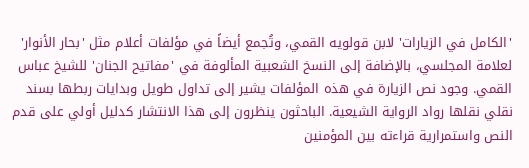'الكامل في الزيارات' لابن قولويه القمي، وتُجمع أيضاً في مؤلفات أعلام مثل 'بحار الأنوار' لعلامة المجلسي، بالإضافة إلى النسخ الشعبية المألوفة في 'مفاتيح الجنان' للشيخ عباس القمي. وجود نص الزيارة في هذه المؤلفات يشير إلى تداول طويل وبدايات ربطها بسند نقلي نقلها رواد الرواية الشيعية. الباحثون ينظرون إلى هذا الانتشار كدليل أولي على قدم النص واستمرارية قراءته بين المؤمنين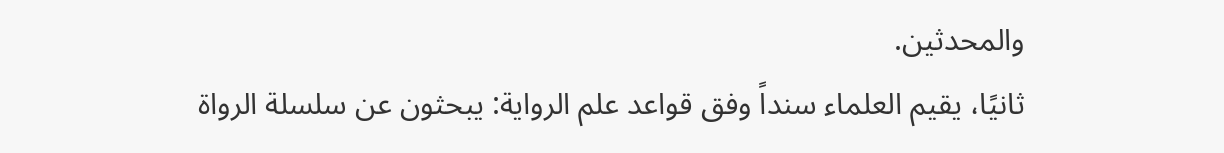والمحدثين.
ثانيًا، يقيم العلماء سنداً وفق قواعد علم الرواية: يبحثون عن سلسلة الرواة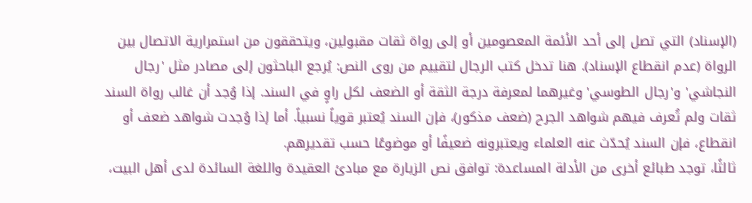(الإسناد) التي تصل إلى أحد الأئمة المعصومين أو إلى رواة ثقات مقبولين، ويتحققون من استمرارية الاتصال بين الرواة (عدم انقطاع الإسناد). هنا تدخل كتب الرجال لتقييم من روى النص: يُرجع الباحثون إلى مصادر مثل 'رجال النجاشي' و'رجال الطوسي' وغيرهما لمعرفة درجة الثقة أو الضعف لكل راوٍ في السند. إذا وُجد أن غالب رواة السند ثقات ولم تُعرف فيهم شواهد الجرح (ضعف مذكور)، فإن السند يُعتبر قوياً نسبياً. أما إذا وُجدت شواهد ضعف أو انقطاع، فإن السند يُحدّث عنه العلماء ويعتبرونه ضعيفًا أو موضوعًا حسب تقديرهم.
ثالثًا، توجد طبائع أخرى من الأدلة المساعدة: توافق نص الزيارة مع مبادئ العقيدة واللغة السائدة لدى أهل البيت،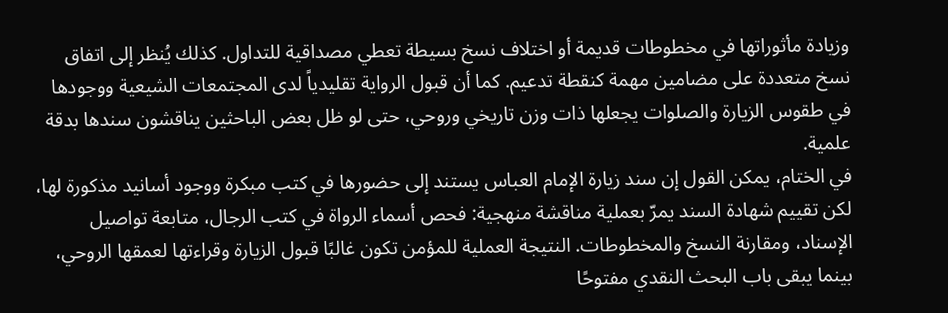وزيادة مأثوراتها في مخطوطات قديمة أو اختلاف نسخ بسيطة تعطي مصداقية للتداول. كذلك يُنظر إلى اتفاق نسخ متعددة على مضامين مهمة كنقطة تدعيم. كما أن قبول الرواية تقليدياً لدى المجتمعات الشيعية ووجودها في طقوس الزيارة والصلوات يجعلها ذات وزن تاريخي وروحي، حتى لو ظل بعض الباحثين يناقشون سندها بدقة علمية.
في الختام، يمكن القول إن سند زيارة الإمام العباس يستند إلى حضورها في كتب مبكرة ووجود أسانيد مذكورة لها، لكن تقييم شهادة السند يمرّ بعملية مناقشة منهجية: فحص أسماء الرواة في كتب الرجال، متابعة تواصيل الإسناد، ومقارنة النسخ والمخطوطات. النتيجة العملية للمؤمن تكون غالبًا قبول الزيارة وقراءتها لعمقها الروحي، بينما يبقى باب البحث النقدي مفتوحًا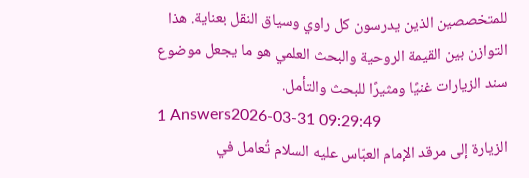للمتخصصين الذين يدرسون كل راوي وسياق النقل بعناية. هذا التوازن بين القيمة الروحية والبحث العلمي هو ما يجعل موضوع سند الزيارات غنيًا ومثيرًا للبحث والتأمل.
1 Answers2026-03-31 09:29:49
الزيارة إلى مرقد الإمام العبّاس عليه السلام تُعامل في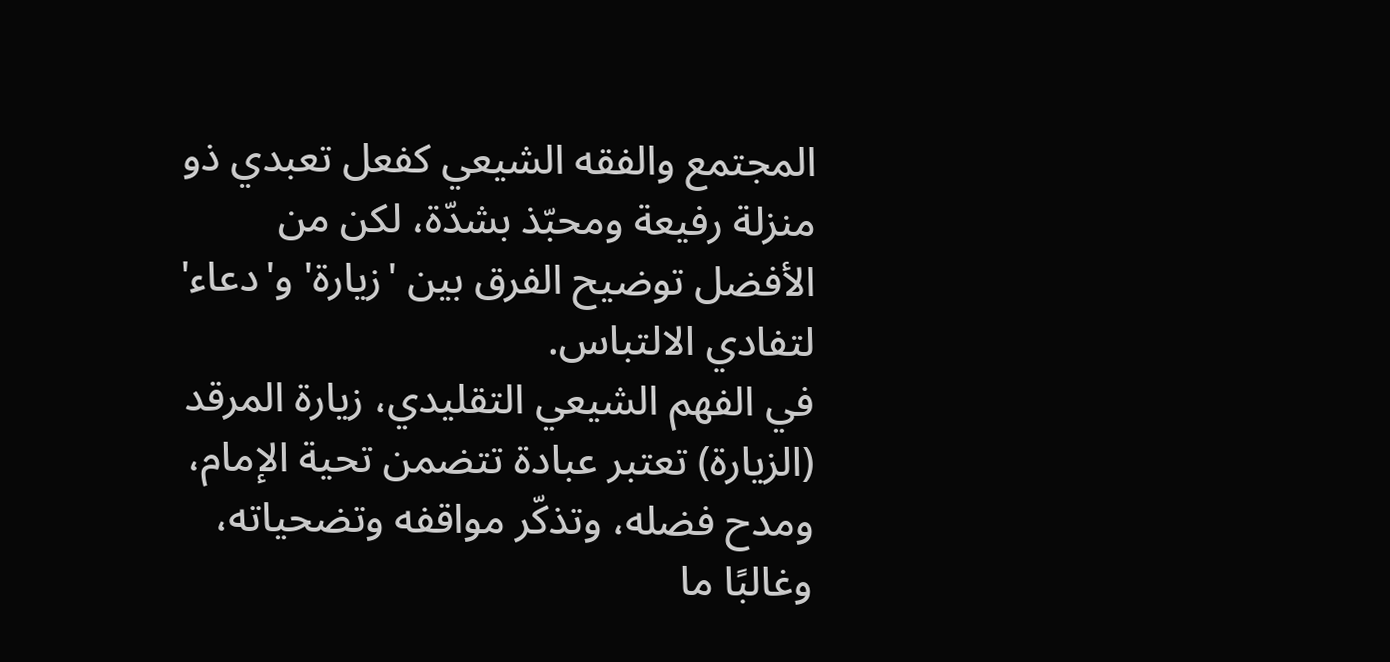المجتمع والفقه الشيعي كفعل تعبدي ذو منزلة رفيعة ومحبّذ بشدّة، لكن من الأفضل توضيح الفرق بين 'زيارة' و'دعاء' لتفادي الالتباس.
في الفهم الشيعي التقليدي، زيارة المرقد (الزيارة) تعتبر عبادة تتضمن تحية الإمام، ومدح فضله، وتذكّر مواقفه وتضحياته، وغالبًا ما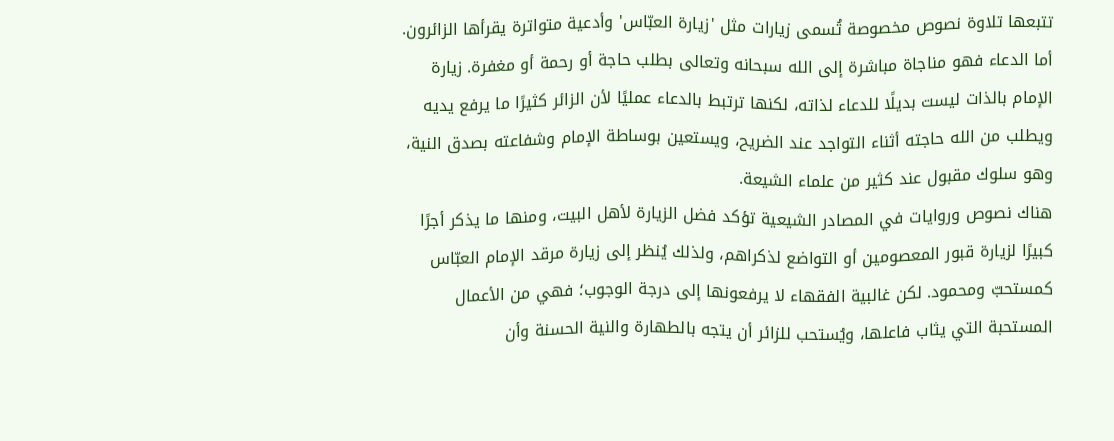تتبعها تلاوة نصوص مخصوصة تُسمى زيارات مثل 'زيارة العبّاس' وأدعية متواترة يقرأها الزائرون. أما الدعاء فهو مناجاة مباشرة إلى الله سبحانه وتعالى بطلب حاجة أو رحمة أو مغفرة. زيارة الإمام بالذات ليست بديلًا للدعاء لذاته، لكنها ترتبط بالدعاء عمليًا لأن الزائر كثيرًا ما يرفع يديه ويطلب من الله حاجته أثناء التواجد عند الضريح، ويستعين بوساطة الإمام وشفاعته بصدق النية، وهو سلوك مقبول عند كثير من علماء الشيعة.
هناك نصوص وروايات في المصادر الشيعية تؤكد فضل الزيارة لأهل البيت، ومنها ما يذكر أجرًا كبيرًا لزيارة قبور المعصومين أو التواضع لذكراهم، ولذلك يُنظر إلى زيارة مرقد الإمام العبّاس كمستحبّ ومحمود. لكن غالبية الفقهاء لا يرفعونها إلى درجة الوجوب؛ فهي من الأعمال المستحبة التي يثاب فاعلها، ويُستحب للزائر أن يتجه بالطهارة والنية الحسنة وأن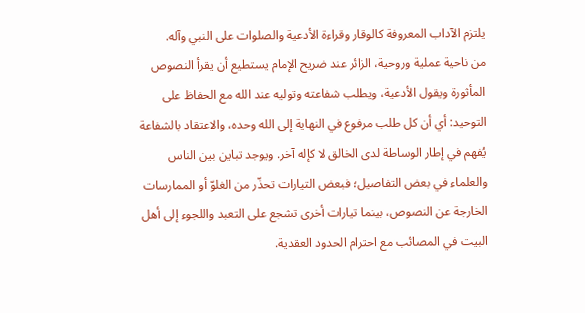يلتزم الآداب المعروفة كالوقار وقراءة الأدعية والصلوات على النبي وآله.
من ناحية عملية وروحية، الزائر عند ضريح الإمام يستطيع أن يقرأ النصوص المأثورة ويقول الأدعية، ويطلب شفاعته وتوليه عند الله مع الحفاظ على التوحيد: أي أن كل طلب مرفوع في النهاية إلى الله وحده، والاعتقاد بالشفاعة يُفهم في إطار الوساطة لدى الخالق لا كإله آخر. ويوجد تباين بين الناس والعلماء في بعض التفاصيل؛ فبعض التيارات تحذّر من الغلوّ أو الممارسات الخارجة عن النصوص، بينما تيارات أخرى تشجع على التعبد واللجوء إلى أهل البيت في المصائب مع احترام الحدود العقدية.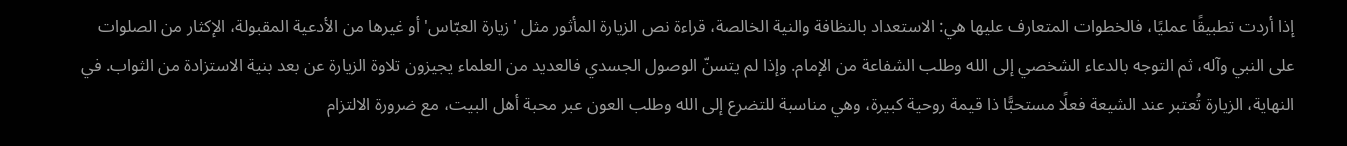إذا أردت تطبيقًا عمليًا، فالخطوات المتعارف عليها هي: الاستعداد بالنظافة والنية الخالصة، قراءة نص الزيارة المأثور مثل 'زيارة العبّاس' أو غيرها من الأدعية المقبولة، الإكثار من الصلوات على النبي وآله، ثم التوجه بالدعاء الشخصي إلى الله وطلب الشفاعة من الإمام. وإذا لم يتسنّ الوصول الجسدي فالعديد من العلماء يجيزون تلاوة الزيارة عن بعد بنية الاستزادة من الثواب. في النهاية، الزيارة تُعتبر عند الشيعة فعلًا مستحبًّا ذا قيمة روحية كبيرة، وهي مناسبة للتضرع إلى الله وطلب العون عبر محبة أهل البيت، مع ضرورة الالتزام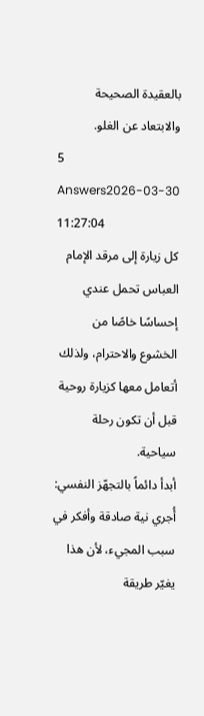بالعقيدة الصحيحة والابتعاد عن الغلو.
5 Answers2026-03-30 11:27:04
كل زيارة إلى مرقد الإمام العباس تحمل عندي إحساسًا خاصًا من الخشوع والاحترام، ولذلك أتعامل معها كزيارة روحية قبل أن تكون رحلة سياحية.
أبدأ دائماً بالتجهّز النفسي: أُجري نية صادقة وأفكر في سبب المجيء، لأن هذا يغيّر طريقة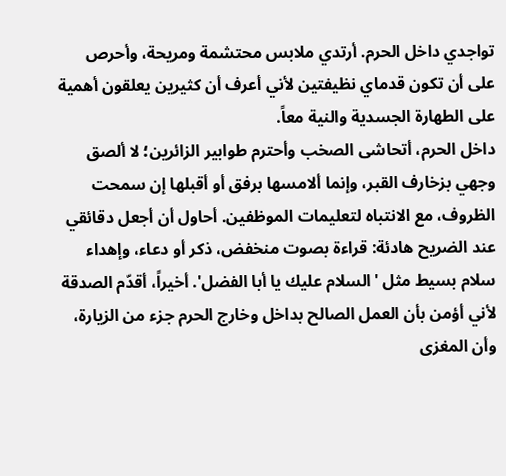تواجدي داخل الحرم. أرتدي ملابس محتشمة ومريحة، وأحرص على أن تكون قدماي نظيفتين لأني أعرف أن كثيرين يعلقون أهمية على الطهارة الجسدية والنية معاً.
داخل الحرم، أتحاشى الصخب وأحترم طوابير الزائرين؛ لا ألصق وجهي بزخارف القبر، وإنما ألامسها برفق أو أقبلها إن سمحت الظروف، مع الانتباه لتعليمات الموظفين. أحاول أن أجعل دقائقي عند الضريح هادئة: قراءة بصوت منخفض، ذكر أو دعاء، وإهداء سلام بسيط مثل 'السلام عليك يا أبا الفضل'. أخيراً، أقدّم الصدقة لأني أؤمن بأن العمل الصالح بداخل وخارج الحرم جزء من الزيارة، وأن المغزى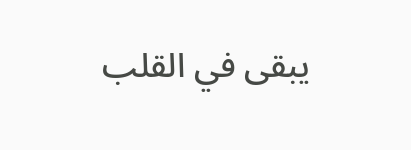يبقى في القلب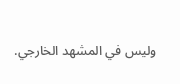وليس في المشهد الخارجي.